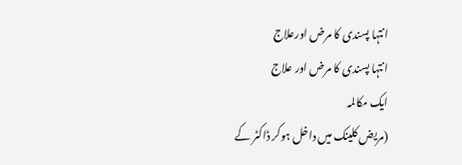انتہا پسندی کا مرض اورعلاج
انتہا پسندی کا مرض اور علاج
ایک مکالمہ
(مریض کلینک میں داخل ہوکر ڈاکٹر کے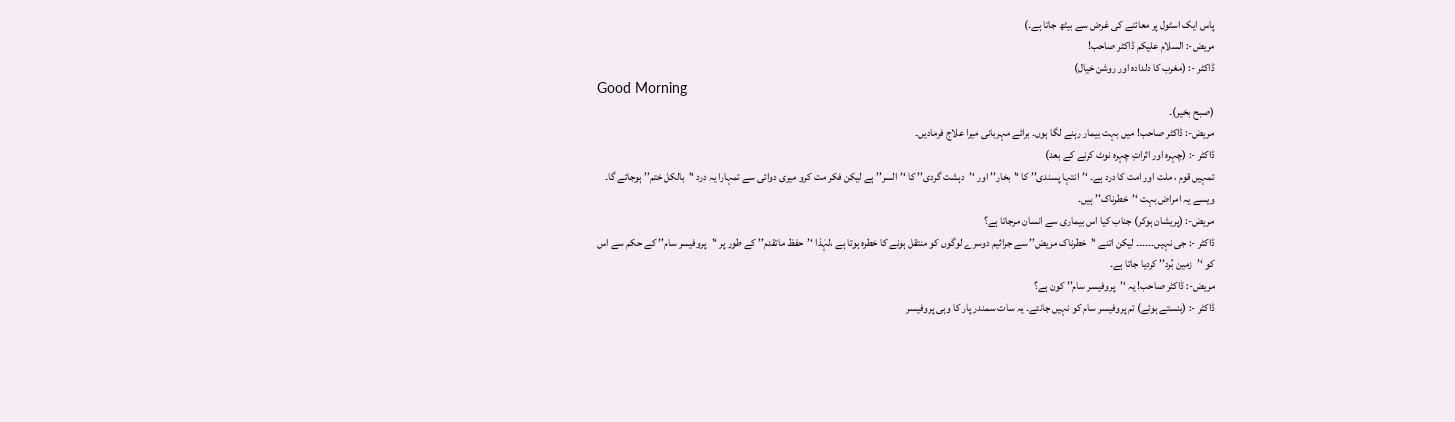پاس ایک اسٹول پر معائنے کی غرض سے بیٹھ جاتا ہے۔)
مریض-: السلام علیکم ڈاکٹر صاحب!
ڈاکٹر -: (مغرب کا دلدادہ اور روشن خیال)
Good Morning
(صبح بخیر)۔
مریض-: ڈاکٹر صاحب! میں بہت بیمار رہنے لگا ہوں۔ برائے مہربانی میرا علاج فرمادیں۔
ڈاکٹر -: (چہرہ اور اثراتِ چہرہ نوٹ کرنے کے بعد)
تمہیں قوم ، ملت اور امت کا درد ہے۔ ‘’انتہا پسندی’’ کا ‘’بخار’’ اور ‘’دہشت گردی’’ کا ‘’السر’’ ہے لیکن فکر مت کرو میری دوائی سے تمہارا یہ درد ‘’بالکل ختم’’ ہوجائے گا۔ ویسے یہ امراض بہت ‘’خطرناک’’ ہیں۔
مریض-: (پریشان ہوکر) جناب کیا اس بیماری سے انسان مرجاتا ہے؟
ڈاکٹر -: جی نہیں۔۔۔۔۔۔ لیکن اتنے ‘’خطرناک مریض’’ سے جراثیم دوسرے لوگوں کو منتقل ہونے کا خطرہ ہوتا ہے ،لہٰذا ‘’حفظ ماتقدم’’ کے طور پر ‘’پروفیسر سام’’ کے حکم سے اس کو ‘’زمین بُرد’’ کردیا جاتا ہے۔
مریض-: ڈاکٹر صاحب! یہ ‘’پروفیسر سام’’ کون ہے؟
ڈاکٹر -: (ہنستے ہوئے) تم پروفیسر سام کو نہیں جانتے۔ یہ سات سمندر پار کا وہی پروفیسر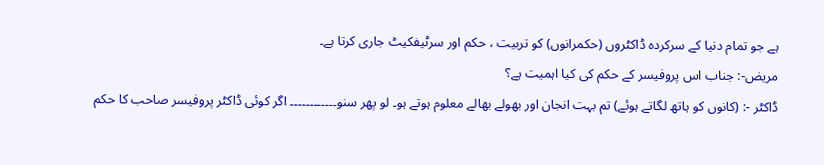ہے جو تمام دنیا کے سرکردہ ڈاکٹروں (حکمرانوں) کو تربیت ، حکم اور سرٹیفکیٹ جاری کرتا ہے۔
مریض-: جناب اس پروفیسر کے حکم کی کیا اہمیت ہے؟
ڈاکٹر -: (کانوں کو ہاتھ لگاتے ہوئے) تم بہت انجان اور بھولے بھالے معلوم ہوتے ہو۔ لو پھر سنو۔۔۔۔۔۔۔۔۔۔۔۔ اگر کوئی ڈاکٹر پروفیسر صاحب کا حکم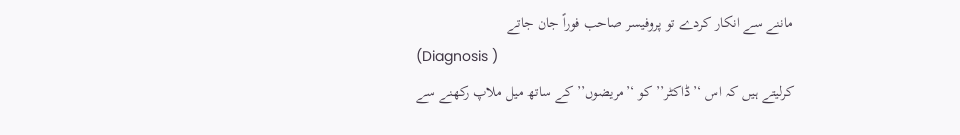ماننے سے انکار کردے تو پروفیسر صاحب فوراً جان جاتے
(Diagnosis )
کرلیتے ہیں کہ اس ‘’ڈاکٹر’’ کو ‘’مریضوں’’ کے ساتھ میل ملاپ رکھنے سے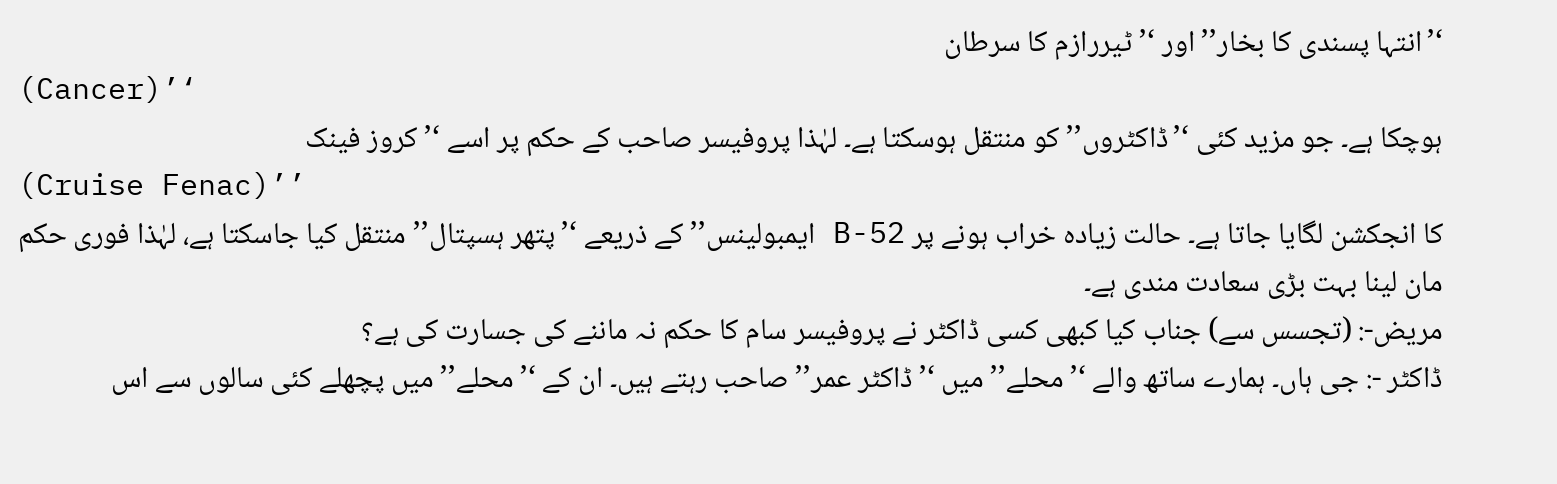‘’انتہا پسندی کا بخار’’ اور ‘’ٹیررازم کا سرطان
(Cancer)’‘
ہوچکا ہے۔ جو مزید کئی ‘’ڈاکٹروں’’ کو منتقل ہوسکتا ہے۔ لہٰذا پروفیسر صاحب کے حکم پر اسے ‘’کروز فینک
(Cruise Fenac)’’
کا انجکشن لگایا جاتا ہے۔ حالت زیادہ خراب ہونے پر B-52 ایمبولینس’’ کے ذریعے ‘’پتھر ہسپتال’’ منتقل کیا جاسکتا ہے، لہٰذا فوری حکم مان لینا بہت بڑی سعادت مندی ہے۔
مریض-: (تجسس سے) جناب کیا کبھی کسی ڈاکٹر نے پروفیسر سام کا حکم نہ ماننے کی جسارت کی ہے؟
ڈاکٹر -: جی ہاں۔ ہمارے ساتھ والے ‘’محلے’’ میں ‘’ڈاکٹر عمر’’ صاحب رہتے ہیں۔ ان کے ‘’محلے’’ میں پچھلے کئی سالوں سے اس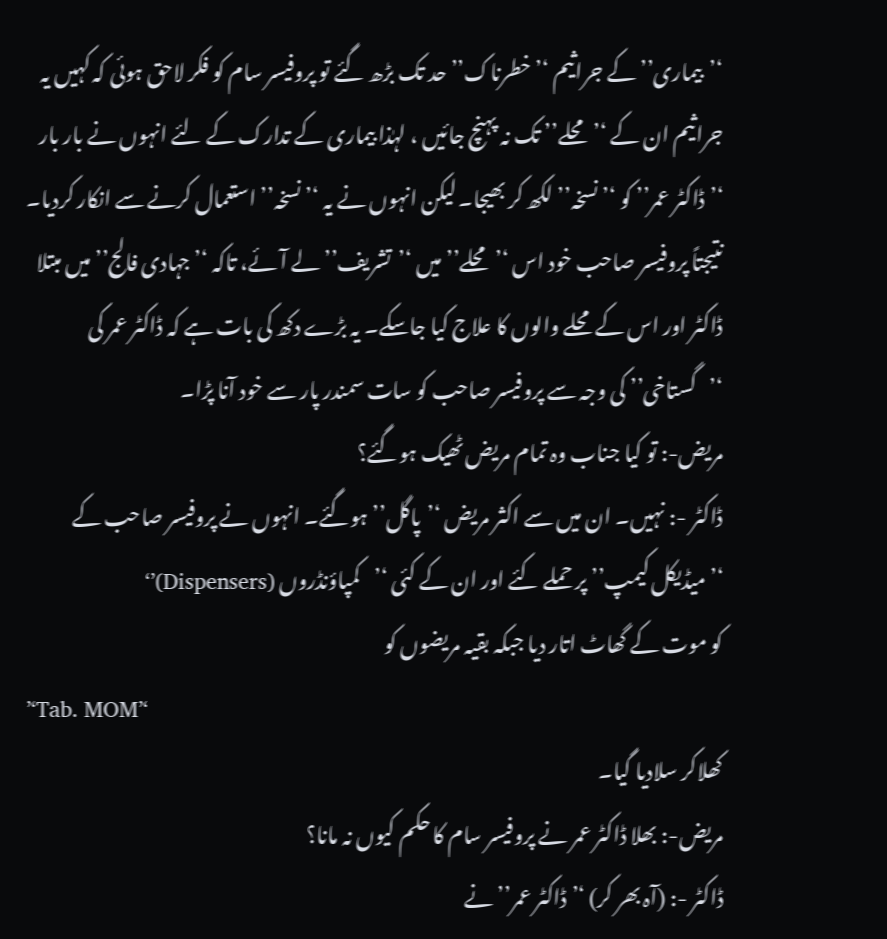‘’بیماری’’ کے جراثیم ‘’خطرناک’’ حد تک بڑھ گئے تو پروفیسر سام کو فکر لاحق ہوئی کہ کہیں یہ جراثیم ان کے ‘’محلے’’ تک نہ پہنچ جائیں ، لہٰذا بیماری کے تدارک کے لئے انہوں نے بار بار ‘’ڈاکٹر عمر’’ کو ‘’نسخہ’’ لکھ کر بھیجا۔ لیکن انہوں نے یہ ‘’نسخہ’’ استعمال کرنے سے انکار کردیا۔ نتیجتاً پروفیسر صاحب خود اس ‘’محلے’’ میں ‘’تشریف’’ لے آئے، تاکہ ‘’جہادی فالج’’ میں مبتلا ڈاکٹر اور اس کے محلے والوں کا علاج کیا جاسکے۔ یہ بڑے دکھ کی بات ہے کہ ڈاکٹر عمر کی ‘’گستاخی’’ کی وجہ سے پروفیسر صاحب کو سات سمندر پار سے خود آنا پڑا۔
مریض-: تو کیا جناب وہ تمام مریض ٹھیک ہوگئے؟
ڈاکٹر -: نہیں۔ ان میں سے اکثر مریض ‘’پاگل’’ ہوگئے۔ انہوں نے پروفیسر صاحب کے ‘’میڈیکل کیمپ’’ پر حملے کئے اور ان کے کئی ‘’کمپاؤنڈروں (Dispensers)’‘
کو موت کے گھاٹ اتار دیا جبکہ بقیہ مریضوں کو
’‘Tab. MOM’‘
کھلاکر سلادیا گیا۔
مریض-: بھلا ڈاکٹر عمر نے پروفیسر سام کا حکم کیوں نہ مانا؟
ڈاکٹر -: (آہ بھر کر) ‘’ڈاکٹر عمر’’ نے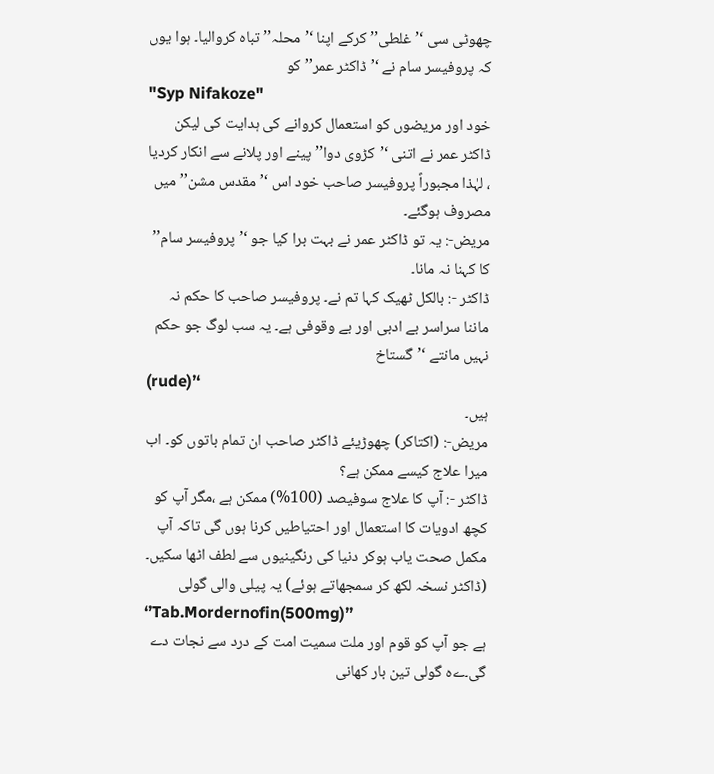چھوٹی سی ‘’غلطی’’ کرکے اپنا ‘’محلہ’’ تباہ کروالیا۔ ہوا یوں کہ پروفیسر سام نے ‘’ڈاکٹر عمر’’ کو
"Syp Nifakoze"
خود اور مریضوں کو استعمال کروانے کی ہدایت کی لیکن ڈاکٹر عمر نے اتنی ‘’کڑوی دوا’’ پینے اور پلانے سے انکار کردیا ، لہٰذا مجبوراً پروفیسر صاحب خود اس ‘’مقدس مشن’’ میں مصروف ہوگئے۔
مریض-: یہ تو ڈاکٹر عمر نے بہت برا کیا جو ‘’پروفیسر سام’’ کا کہنا نہ مانا۔
ڈاکٹر -: بالکل ٹھیک کہا تم نے۔ پروفیسر صاحب کا حکم نہ ماننا سراسر بے ادبی اور بے وقوفی ہے۔ یہ سب لوگ جو حکم نہیں مانتے ‘’گستاخ
(rude)’‘
ہیں۔
مریض-: (اکتاکر) چھوڑیئے ڈاکٹر صاحب ان تمام باتوں کو۔ اب میرا علاج کیسے ممکن ہے؟
ڈاکٹر -: آپ کا علاج سوفیصد (100%) ممکن ہے ،مگر آپ کو کچھ ادویات کا استعمال اور احتیاطیں کرنا ہوں گی تاکہ آپ مکمل صحت یاب ہوکر دنیا کی رنگینیوں سے لطف اٹھا سکیں۔ (ڈاکٹر نسخہ لکھ کر سمجھاتے ہوئے) یہ پیلی والی گولی
‘’Tab.Mordernofin(500mg)’’
ہے جو آپ کو قوم اور ملت سمیت امت کے درد سے نجات دے گی۔ےہ گولی تین بار کھانی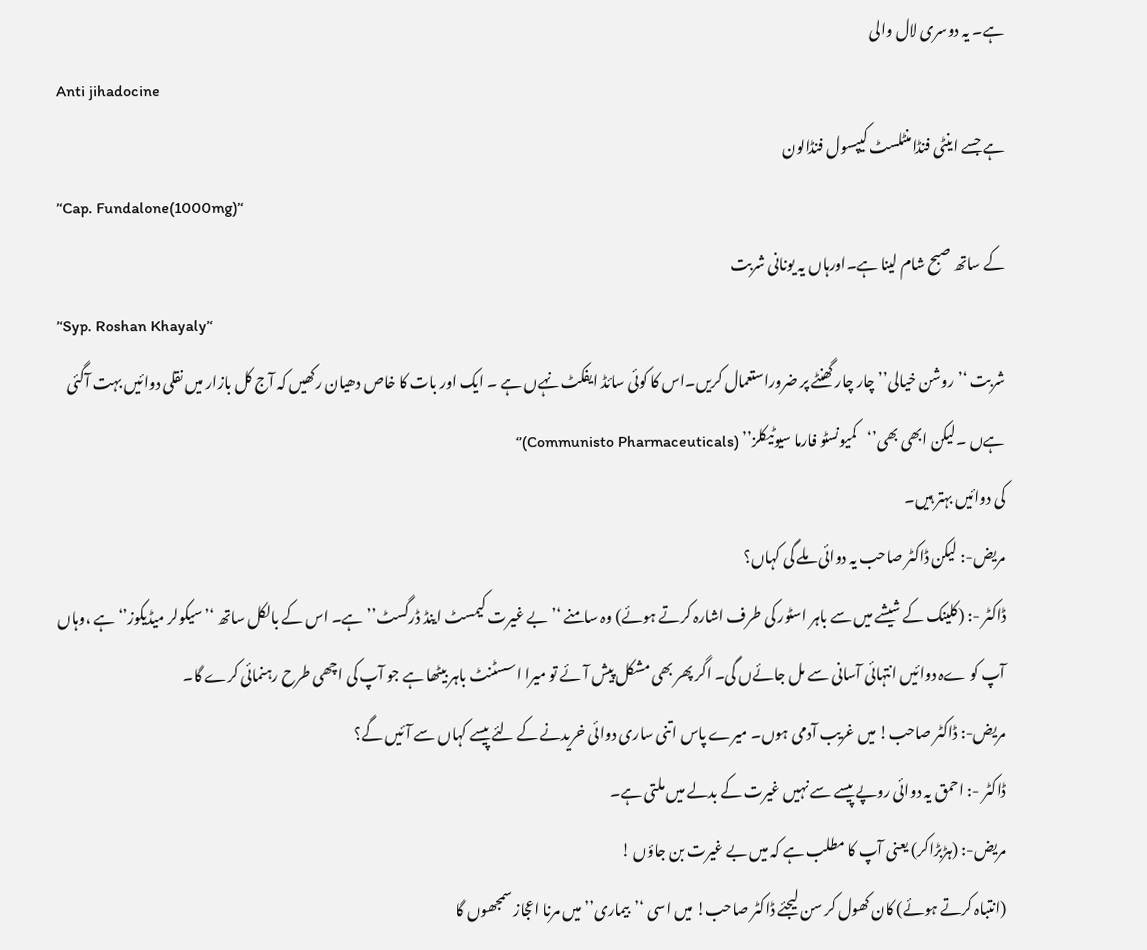ہے۔ یہ دوسری لال والی
Anti jihadocine
ہے جسے اینٹی فنڈامنٹلسٹ کیپسول فنڈالون
’‘Cap. Fundalone(1000mg)’‘
کے ساتھ صبح شام لینا ہے۔اورہاں یہ یونانی شربت
’‘Syp. Roshan Khayaly’‘
شربت ‘’روشن خیالی’’ چار چار گھنٹے پر ضروراستعمال کریں۔اس کا کوئی سائڈ ایفکٹ نہےں ہے ۔ ایک اور بات کا خاص دھیان رکھیں کہ آج کل بازار میں نقلی دوائیں بہت آگئی ہےں ۔لیکن ابھی بھی’‘کمیونسٹو فارما سیوٹیکلز’’ (Communisto Pharmaceuticals)’‘
کی دوائیں بہتر ہیں۔
مریض-: لیکن ڈاکٹر صاحب یہ دوائی ملے گی کہاں؟
ڈاکٹر -: (کلینک کے شیشے میں سے باہر اسٹور کی طرف اشارہ کرتے ہوئے) وہ سامنے ‘’بے غیرت کیمسٹ اینڈ ڈرگسٹ’’ ہے۔ اس کے بالکل ساتھ ‘’سیکولر میڈیکوز’‘ہے ،وہاں آپ کو ےہ دوائیں انتہائی آسانی سے مل جائےں گی۔ اگر پھر بھی مشکل پیش آئے تو میرا اسسٹنٹ باہر بیٹھا ہے جو آپ کی اچھی طرح رہنمائی کرے گا۔
مریض-: ڈاکٹر صاحب! میں غریب آدمی ہوں۔ میرے پاس اتنی ساری دوائی خریدنے کے لئے پیسے کہاں سے آئیں گے؟
ڈاکٹر -: احمق یہ دوائی روپے پیسے سے نہیں غیرت کے بدلے میں ملتی ہے۔
مریض-: (ہڑبڑاکر) یعنی آپ کا مطلب ہے کہ میں بے غیرت بن جاؤں !
(انتباہ کرتے ہوئے) کان کھول کر سن لیجئے ڈاکٹر صاحب! میں اسی ‘’بیماری’’ میں مرنا اعجاز سمجھوں گا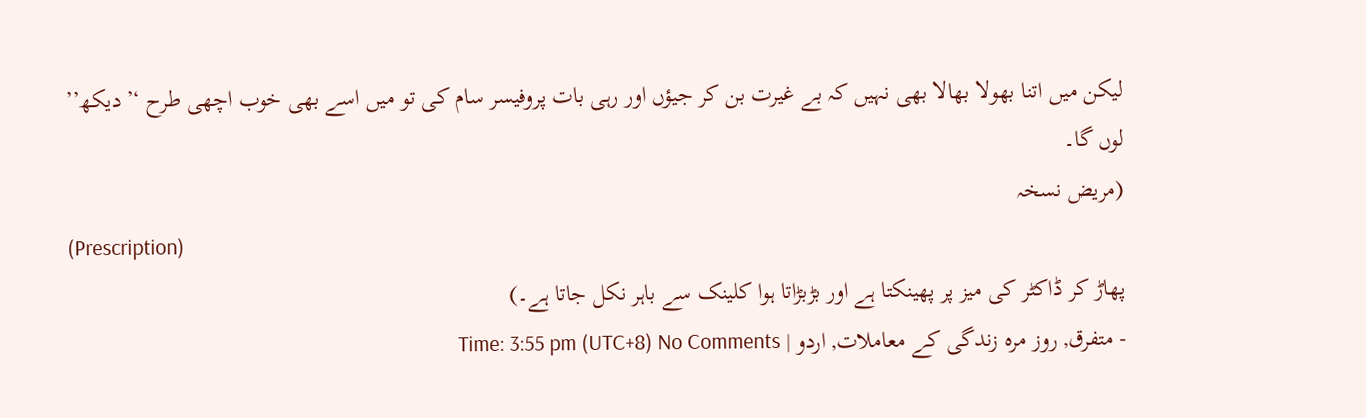لیکن میں اتنا بھولا بھالا بھی نہیں کہ بے غیرت بن کر جیؤں اور رہی بات پروفیسر سام کی تو میں اسے بھی خوب اچھی طرح ‘’دیکھ’’ لوں گا۔
(مریض نسخہ
(Prescription)
پھاڑ کر ڈاکٹر کی میز پر پھینکتا ہے اور بڑبڑاتا ہوا کلینک سے باہر نکل جاتا ہے۔)
- متفرق, روز مرہ زندگی کے معاملات, اردو | Time: 3:55 pm (UTC+8) No Comments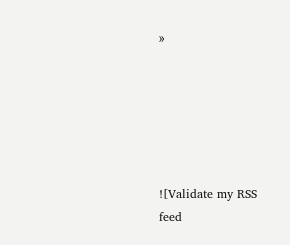»






![Validate my RSS feed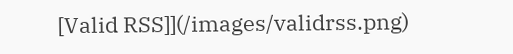[Valid RSS]](/images/validrss.png)